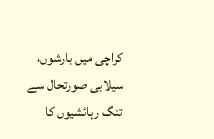کراچی میں بارشوں، سیلابی صورتحال سے تنگ رہائشیوں کا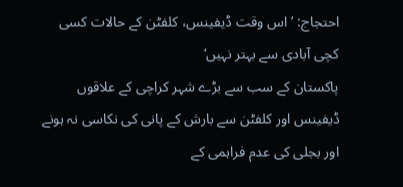احتجاج: ’اس وقت ڈیفینس، کلفٹن کے حالات کسی کچی آبادی سے بہتر نہیں‘
پاکستان کے سب سے بڑے شہر کراچی کے علاقوں ڈیفینس اور کلفٹن سے بارش کے پانی کی نکاسی نہ ہونے اور بجلی کی عدم فراہمی کے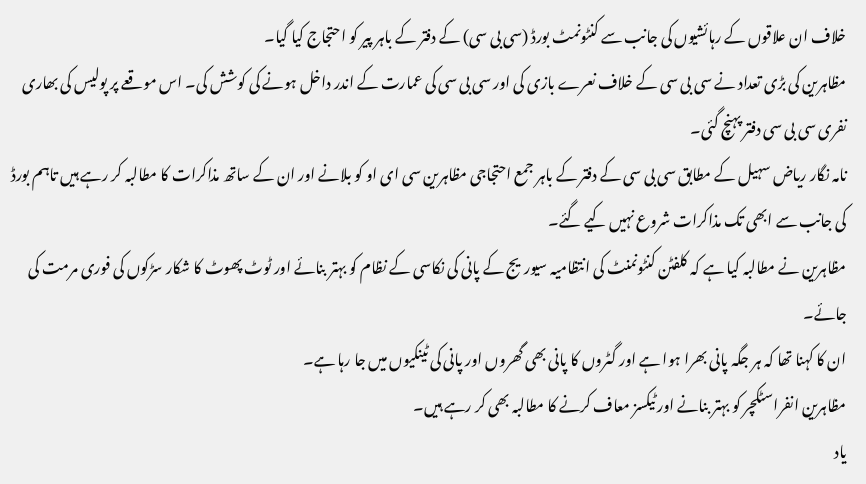خلاف ان علاقوں کے رہائشیوں کی جانب سے کنٹونمٹ بورڈ (سی بی سی) کے دفتر کے باہر پیر کو احتجاج کیا گیا۔
مظاہرین کی بڑی تعداد نے سی بی سی کے خلاف نعرے بازی کی اور سی بی سی کی عمارت کے اندر داخل ہونے کی کوشش کی۔ اس موقعے پر پولیس کی بھاری نفری سی بی سی دفتر پہنچ گئی۔
نامہ نگار ریاض سہیل کے مطابق سی بی سی کے دفتر کے باہر جمع احتجاجی مظاہرین سی ای او کو بلانے اور ان کے ساتھ مذاکرات کا مطالبہ کر رہے ہیں تاہم بورڈ کی جانب سے ابھی تک مذاکرات شروع نہیں کیے گئے۔
مظاہرین نے مطالبہ کیا ہے کہ کلفٹن کنٹونمنٹ کی انتظامیہ سیوریج کے پانی کی نکاسی کے نظام کو بہتر بنائے اور ٹوٹ پھوٹ کا شکار سڑکوں کی فوری مرمت کی جائے۔
ان کا کہنا تھا کہ ہر جگہ پانی بھرا ہوا ہے اور گٹروں کا پانی بھی گھروں اور پانی کی ٹینکیوں میں جا رہا ہے۔
مظاہرین انفراسٹکچر کو بہتر بنانے اور ٹیکسز معاف کرنے کا مطالبہ بھی کر رہے ہیں۔
یاد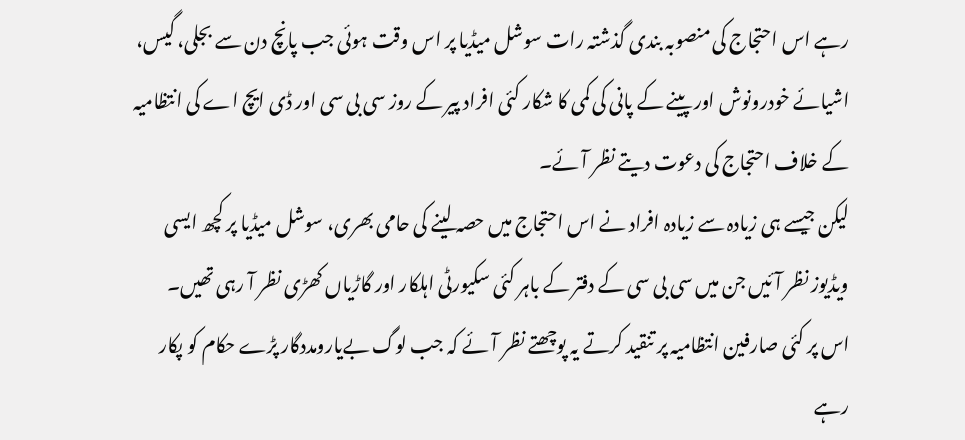رہے اس احتجاج کی منصوبہ بندی گذشتہ رات سوشل میڈیا پر اس وقت ہوئی جب پانچ دن سے بجلی، گیس، اشیائے خودرونوش اور پینے کے پانی کی کمی کا شکار کئی افراد پیر کے روز سی بی سی اور ڈی ایچ اے کی انتظامیہ کے خلاف احتجاج کی دعوت دیتے نظر آئے۔
لیکن جیسے ہی زیادہ سے زیادہ افراد نے اس احتجاج میں حصہ لینے کی حامی بھری، سوشل میڈیا پر کچھ ایسی ویڈیوز نظر آئیں جن میں سی بی سی کے دفتر کے باہر کئی سکیورٹی اہلکار اور گاڑیاں کھڑی نظر آ رہی تھیں۔
اس پر کئی صارفین انتظامیہ پر تنقید کرتے یہ پوچھتے نظر آئے کہ جب لوگ بےیارومددگار پڑے حکام کو پکار رہے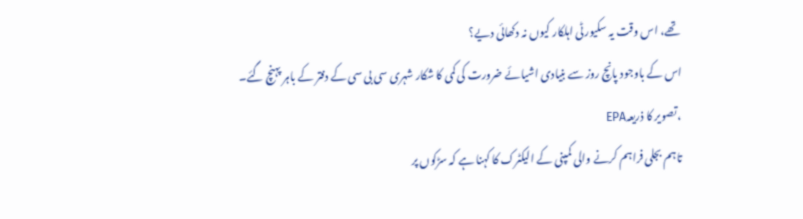تھے، اس وقت یہ سکیورٹی اہلکار کیوں نہ دکھائی دیے؟
اس کے باوجود پانچ روز سے بنیادی اشیائے ضرورت کی کمی کا شکار شہری سی بی سی کے دفتر کے باہر پہنچ گئے۔
،تصویر کا ذریعہEPA
تاہم بجلی فراہم کرنے والی کمپنی کے الیکٹرک کا کہنا ہے کہ سڑکوں پر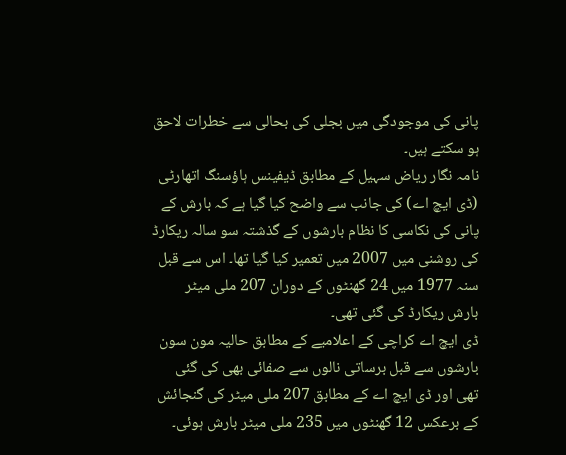پانی کی موجودگی میں بجلی کی بحالی سے خطرات لاحق ہو سکتے ہیں۔
نامہ نگار ریاض سہیل کے مطابق ڈیفینس ہاؤسنگ اتھارٹی (ڈی ایچ اے) کی جانب سے واضح کیا گیا ہے کہ بارش کے پانی کی نکاسی کا نظام بارشوں کے گذشتہ سو سالہ ریکارڈ کی روشنی میں 2007 میں تعمیر کیا گیا تھا۔ اس سے قبل سنہ 1977 میں 24 گھنٹوں کے دوران 207 ملی میٹر بارش ریکارڈ کی گئی تھی۔
ڈی ایچ اے کراچی کے اعلامیے کے مطابق حالیہ مون سون بارشوں سے قبل برساتی نالوں سے صفائی بھی کی گئی تھی اور ڈی ایچ اے کے مطابق 207 ملی میٹر کی گنجائش کے برعکس 12 گھنٹوں میں 235 ملی میٹر بارش ہوئی۔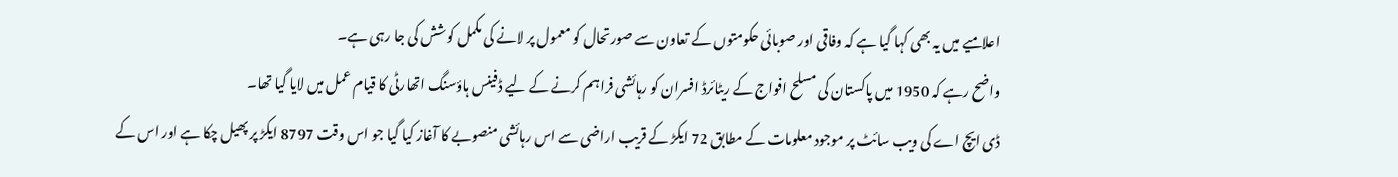اعلامیے میں یہ بھی کہا گیا ہے کہ وفاقی اور صوبائی حکومتوں کے تعاون سے صورتحال کو معمول پر لانے کی مکمل کوشش کی جا رہی ہے۔
واضح رہے کہ 1950 میں پاکستان کی مسلح افواج کے ریٹائرڈ افسران کو رہائشی فراہم کرنے کے لیے ڈفینس ہاؤسنگ اتھارٹی کا قیام عمل میں لایا گیا تھا۔
ڈی ایچ اے کی ویب سائٹ پر موجود معلومات کے مطابق 72 ایکڑ کے قریب اراضی سے اس رہائشی منصوبے کا آغاز کیا گیا جو اس وقت 8797 ایکڑ پر پھیل چکا ہے اور اس کے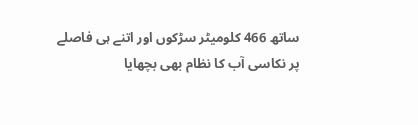ساتھ 466 کلومیٹر سڑکوں اور اتنے ہی فاصلے پر نکاسی آب کا نظام بھی بچھایا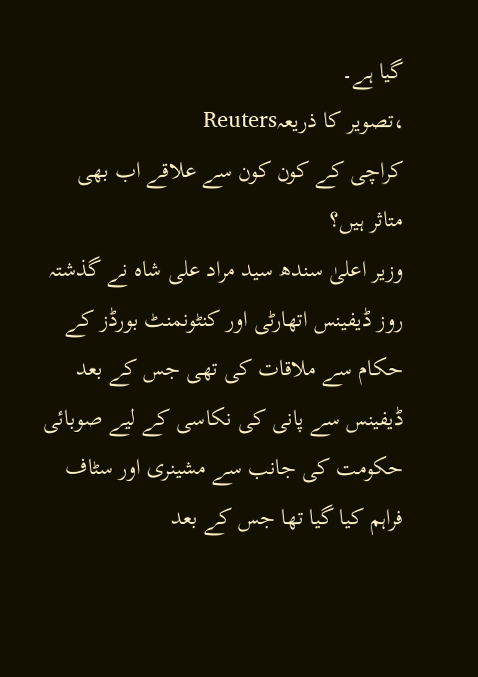گیا ہے۔
،تصویر کا ذریعہReuters
کراچی کے کون کون سے علاقے اب بھی متاثر ہیں؟
وزیر اعلیٰ سندھ سید مراد علی شاہ نے گذشتہ روز ڈیفینس اتھارٹی اور کنٹونمنٹ بورڈز کے حکام سے ملاقات کی تھی جس کے بعد ڈیفینس سے پانی کی نکاسی کے لیے صوبائی حکومت کی جانب سے مشینری اور سٹاف فراہم کیا گیا تھا جس کے بعد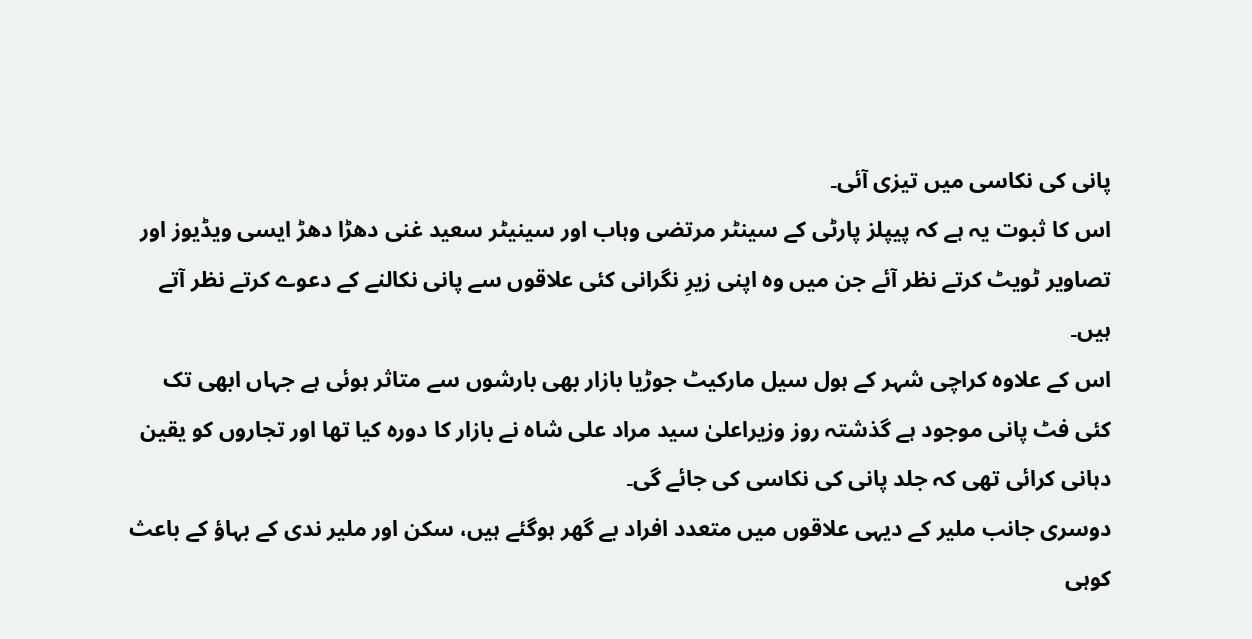پانی کی نکاسی میں تیزی آئی۔
اس کا ثبوت یہ ہے کہ پیپلز پارٹی کے سینٹر مرتضی وہاب اور سینیٹر سعید غنی دھڑا دھڑ ایسی ویڈیوز اور تصاویر ٹویٹ کرتے نظر آئے جن میں وہ اپنی زیرِ نگرانی کئی علاقوں سے پانی نکالنے کے دعوے کرتے نظر آتے ہیں۔
اس کے علاوہ کراچی شہر کے ہول سیل مارکیٹ جوڑیا بازار بھی بارشوں سے متاثر ہوئی ہے جہاں ابھی تک کئی فٹ پانی موجود ہے گذشتہ روز وزیراعلیٰ سید مراد علی شاہ نے بازار کا دورہ کیا تھا اور تجاروں کو یقین دہانی کرائی تھی کہ جلد پانی کی نکاسی کی جائے گی۔
دوسری جانب ملیر کے دیہی علاقوں میں متعدد افراد بے گھر ہوگئے ہیں، سکن اور ملیر ندی کے بہاؤ کے باعث کوہی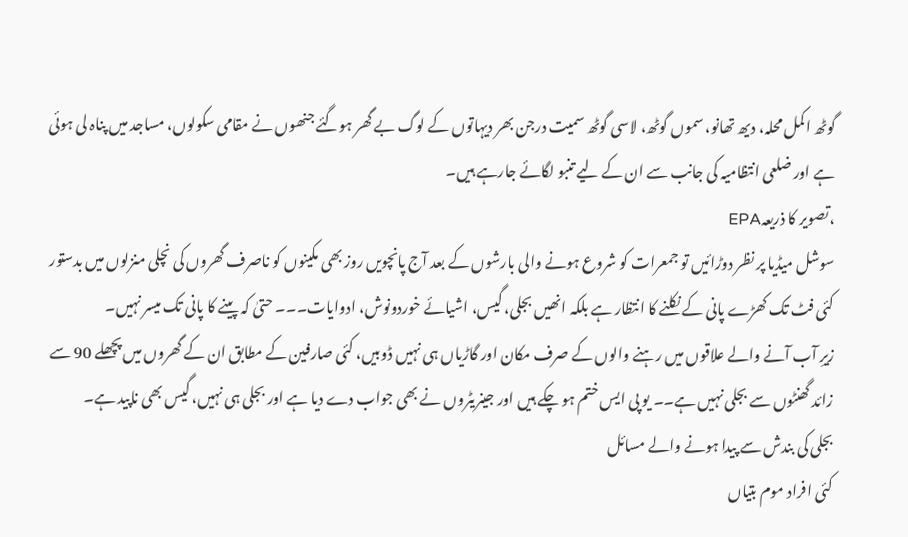گوٹھ اکمل محلہ، دیھ تھانو، سموں گوٹھ، لاسی گوٹھ سمیت درجن بھر دیہاتوں کے لوگ بے گھر ہوگئے جنھوں نے مقامی سکولوں، مساجد میں پناہ لی ہوئی ہے اور ضلعی انتظامیہ کی جانب سے ان کے لیے تنبو لگائے جارہے ہیں۔
،تصویر کا ذریعہEPA
سوشل میڈیا پر نظر دوڑائیں تو جمعرات کو شروع ہونے والی بارشوں کے بعد آج پانچویں روز بھی مکینوں کو ناصرف گھروں کی نچلی منزلوں میں بدستور کئی فٹ تک کھڑے پانی کے نکلنے کا انتظار ہے بلکہ انھیں بجلی، گیس، اشیائے خوردونوش، ادوایات۔۔۔ حتیٰ کہ پینے کا پانی تک میسر نہیں۔
زیرِ آب آنے والے علاقوں میں رہنے والوں کے صرف مکان اور گاڑیاں ہی نہیں ڈوبیں، کئی صارفین کے مطابق ان کے گھروں میں پچھلے 90 سے زائد گھنٹوں سے بجلی نہیں ہے۔۔ یو پی ایس ختم ہو چکے ہیں اور جینریٹروں نے بھی جواب دے دیا ہے اور بجلی ہی نہیں، گیس بھی ناپید ہے۔
بجلی کی بندش سے پیدا ہونے والے مسائل
کئی افراد موم بتیاں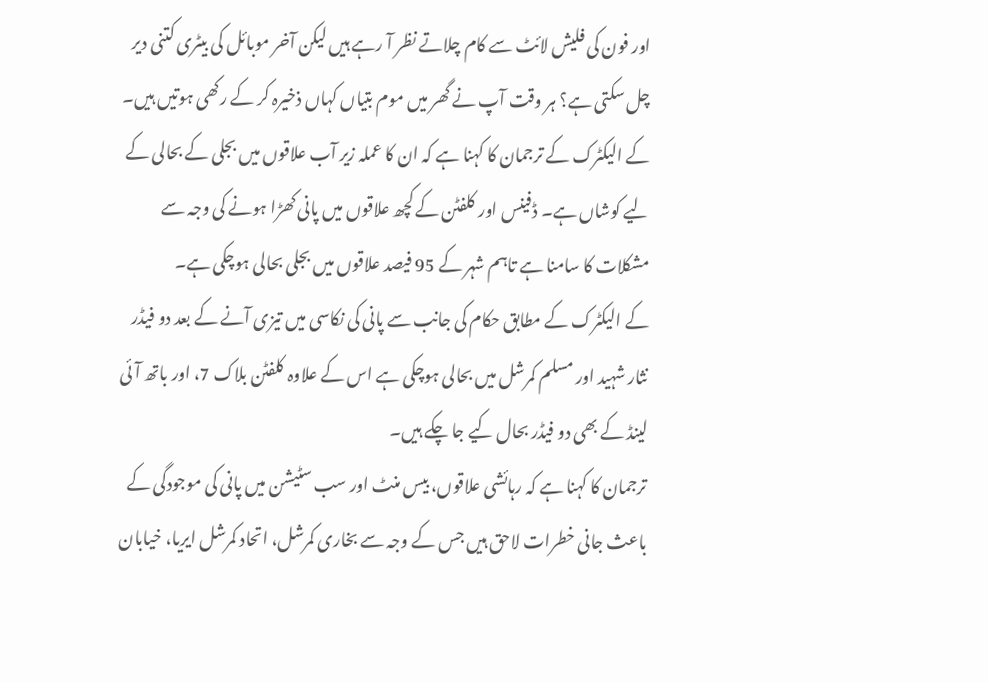اور فون کی فلیش لائٹ سے کام چلاتے نظر آ رہے ہیں لیکن آخر موبائل کی بیٹری کتنی دیر چل سکتی ہے؟ ہر وقت آپ نے گھر میں موم بتیاں کہاں ذخیرہ کر کے رکھی ہوتیں ہیں۔
کے الیکٹرک کے ترجمان کا کہنا ہے کہ ان کا عملہ زیر آب علاقوں میں بجلی کے بحالی کے لیے کوشاں ہے۔ ڈفینس اور کلفٹن کے کچھ علاقوں میں پانی کھڑا ہونے کی وجہ سے مشکلات کا سامنا ہے تاہم شہر کے 95 فیصد علاقوں میں بجلی بحالی ہوچکی ہے۔
کے الیکٹرک کے مطابق حکام کی جانب سے پانی کی نکاسی میں تیزی آنے کے بعد دو فیڈر نثار شہید اور مسلم کمرشل میں بحالی ہوچکی ہے اس کے علاوہ کلفٹن بلاک 7، اور باتھ آئی لینڈ کے بھی دو فیڈر بحال کیے جا چکے ہیں۔
ترجمان کا کہنا ہے کہ رہائشی علاقوں، بیس منٹ اور سب سٹیشن میں پانی کی موجودگی کے باعث جانی خطرات لاحق ہیں جس کے وجہ سے بخاری کمرشل، اتحاد کمرشل ایریا، خیابان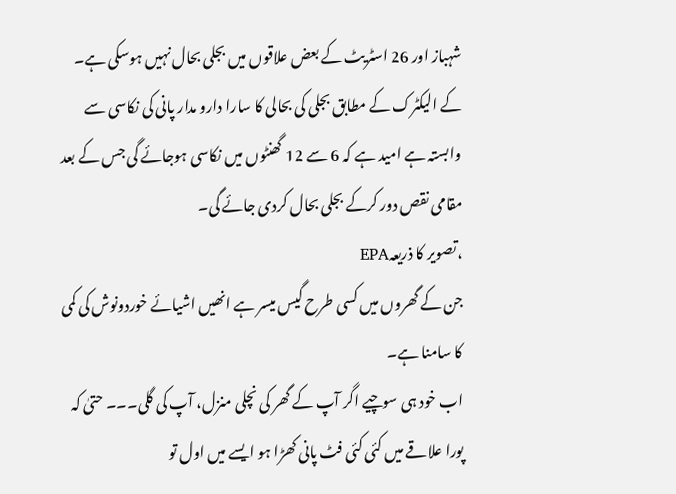شہباز اور 26 اسٹریٹ کے بعض علاقوں میں بجلی بحال نہیں ہوسکی ہے۔
کے الیکٹرک کے مطابق بجلی کی بحالی کا سارا دارو مدار پانی کی نکاسی سے وابستہ ہے امید ہے کہ 6 سے 12 گھنٹوں میں نکاسی ہوجائے گی جس کے بعد مقامی نقص دور کرکے بجلی بحال کردی جائے گی۔
،تصویر کا ذریعہEPA
جن کے گھروں میں کسی طرح گیس میسر ہے انھیں اشیائے خوردونوش کی کمی کا سامنا ہے۔
اب خود ہی سوچیے اگر آپ کے گھر کی نچلی منزل، آپ کی گلی۔۔۔ حتیٰ کہ پورا علاقے میں کئی کئی فٹ پانی کھڑا ہو ایسے میں اول تو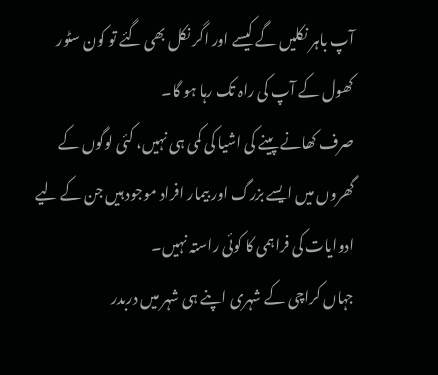آپ باہر نکلیں گے کیسے اور اگر نکل بھی گئے تو کون سٹور کھول کے آپ کی راہ تک رہا ہو گا۔
صرف کھانے پینے کی اشیا کی کمی ہی نہیں، کئی لوگوں کے گھروں میں ایسے بزرگ اور بیمار افراد موجود ہیں جن کے لیے ادوایات کی فراہمی کا کوئی راستہ نہیں۔
جہاں کراچی کے شہری اپنے ہی شہر میں دربدر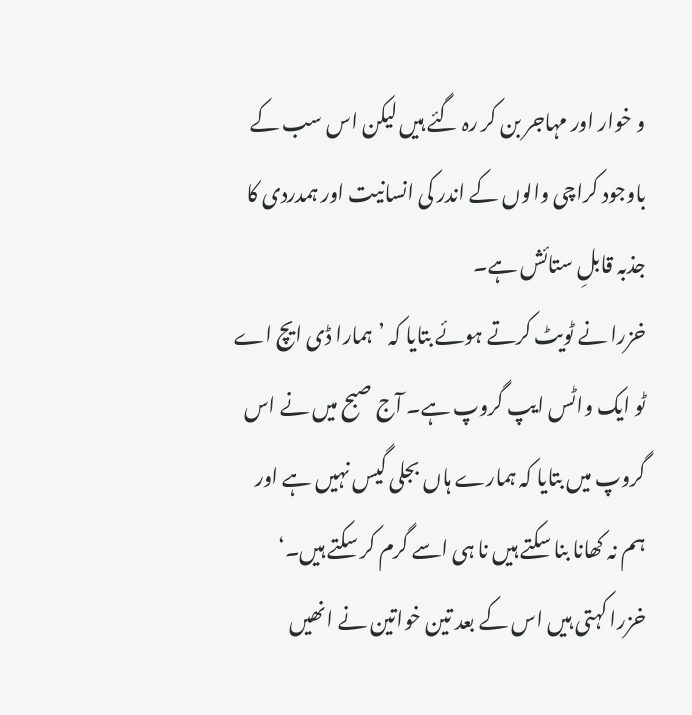و خوار اور مہاجر بن کر رہ گئے ہیں لیکن اس سب کے باوجود کراچی والوں کے اندر کی انسانیت اور ہمدردی کا جذبہ قابلِ ستائش ہے۔
خزرا نے ٹویٹ کرتے ہوئے بتایا کہ ’ہمارا ڈی ایچ اے ٹو ایک واٹس ایپ گروپ ہے۔ آج صبح میں نے اس گروپ میں بتایا کہ ہمارے ہاں بجلی گیس نہیں ہے اور ہم نہ کھانا بنا سکتے ہیں نا ہی اسے گرم کر سکتے ہیں۔‘
خزرا کہتی ہیں اس کے بعد تین خواتین نے انھیں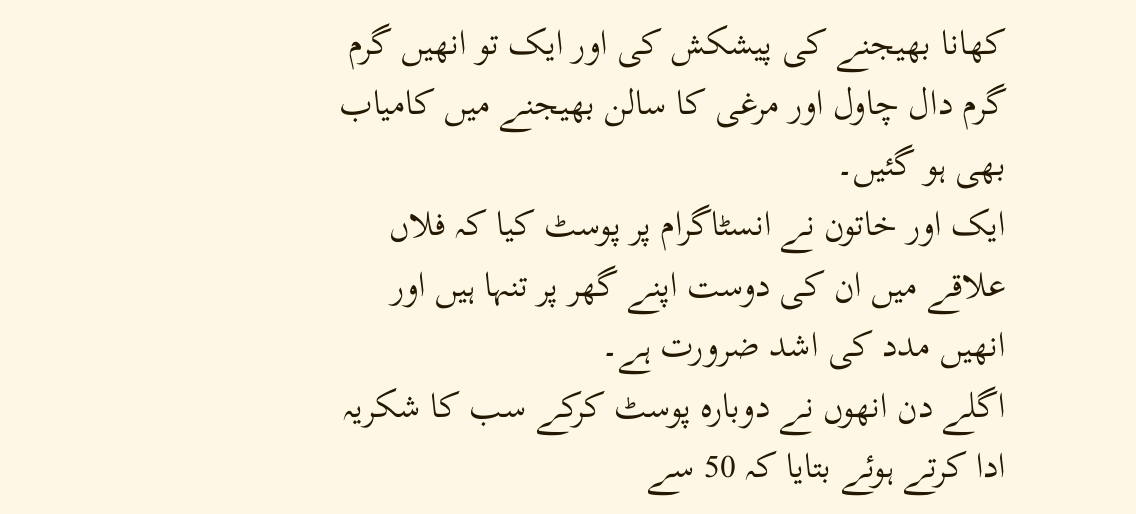کھانا بھیجنے کی پیشکش کی اور ایک تو انھیں گرم گرم دال چاول اور مرغی کا سالن بھیجنے میں کامیاب بھی ہو گئیں۔
ایک اور خاتون نے انسٹاگرام پر پوسٹ کیا کہ فلاں علاقے میں ان کی دوست اپنے گھر پر تنہا ہیں اور انھیں مدد کی اشد ضرورت ہے۔
اگلے دن انھوں نے دوبارہ پوسٹ کرکے سب کا شکریہ ادا کرتے ہوئے بتایا کہ 50 سے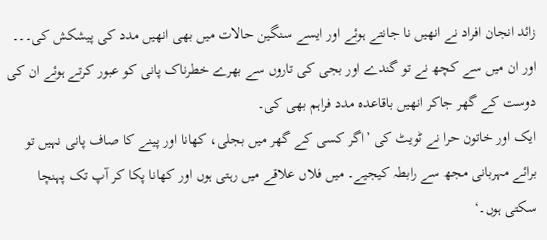زائد انجان افراد نے انھیں نا جانتے ہوئے اور ایسے سنگین حالات میں بھی انھیں مدد کی پیشکش کی۔۔۔ اور ان میں سے کچھ نے تو گندے اور بجی کی تاروں سے بھرے خطرناک پانی کو عبور کرتے ہوئے ان کی دوست کے گھر جاکر انھیں باقاعدہ مدد فراہم بھی کی۔
ایک اور خاتون حرا نے ٹویٹ کی ’اگر کسی کے گھر میں بجلی، کھانا اور پینے کا صاف پانی نہیں تو برائے مہربانی مجھ سے رابطہ کیجیے۔ میں فلاں علاقے میں رہتی ہوں اور کھانا پکا کر آپ تک پہنچا سکتی ہوں۔‘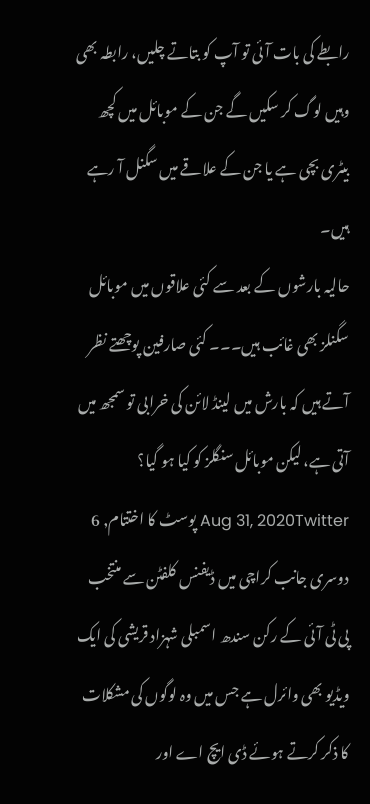رابطے کی بات آئی تو آپ کو بتاتے چلیں، رابطہ بھی وہیں لوگ کر سکیں گے جن کے موبائل میں کچھ بیٹری بچی ہے یا جن کے علاقے میں سگنل آ رہے ہیں۔
حالیہ بارشوں کے بعد سے کئی علاقوں میں موبائل سگنلز بھی غائب ہیں۔۔۔ کئی صارفین پوچھتے نظر آتے ہیں کہ بارش میں لینڈ لائن کی خرابی تو سمجھ میں آتی ہے، لیکن موبائل سنگلز کو کیا ہو گیا؟
Aug 31, 2020Twitter پوسٹ کا اختتام, 6
دوسری جانب کراچی میں ڈیفنس کلفٹن سے منتخب پی ٹی آئی کے رکن سندھ اسمبلی شہزاد قریشی کی ایک ویڈیو بھی وائرل ہے جس میں وہ لوگوں کی مشکلات کا ذکر کرتے ہوئے ڈی ایچ اے اور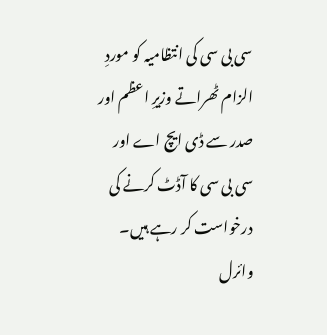سی بی سی کی انتظامیہ کو موردِ الزام ٹھراتے وزیرِ اعظم اور صدر سے ڈی ایچ اے اور سی بی سی کا آڈٹ کرنے کی درخواست کر رہے ہیں۔
وائرل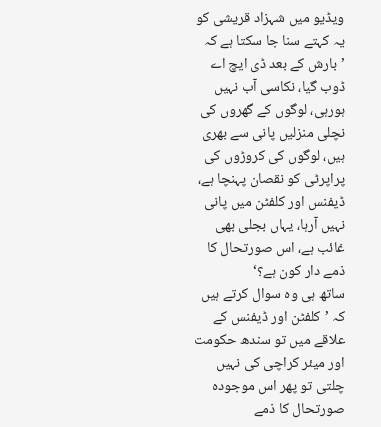ویڈیو میں شہزاد قریشی کو یہ کہتے سنا جا سکتا ہے کہ ’بارش کے بعد ڈی ایچ اے ڈوب گیا، نکاسی آب نہیں ہورہی، لوگوں کے گھروں کی نچلی منزلیں پانی سے بھری ہیں، لوگوں کی کروڑوں کی پراپرٹی کو نقصان پہنچا ہے، ڈیفنس اور کلفٹن میں پانی نہیں آرہا، یہاں بجلی بھی غائب ہے، اس صورتحال کا ذمے دار کون ہے؟‘
ساتھ ہی وہ سوال کرتے ہیں کہ ’کلفٹن اور ڈیفنس کے علاقے میں تو سندھ حکومت اور میئر کراچی کی نہیں چلتی تو پھر اس موجودہ صورتحال کا ذمے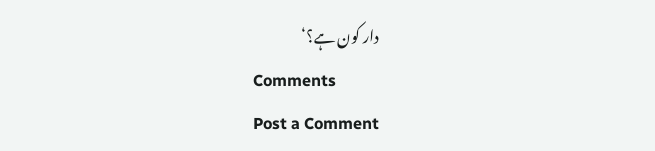دار کون ہے؟‘
Comments
Post a Comment